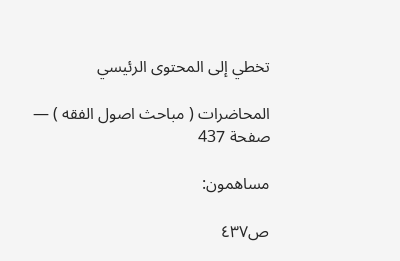تخطي إلى المحتوى الرئيسي

المحاضرات ( مباحث اصول الفقه ) — صفحة 437

مساهمون:

ص٤٣٧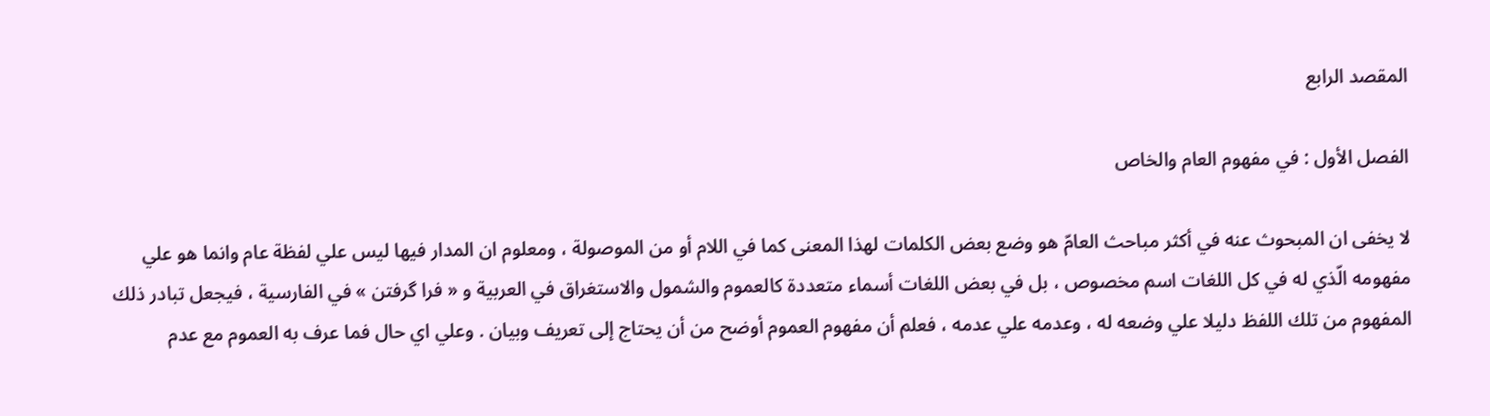المقصد الرابع

الفصل الأول : في مفهوم العام والخاص

لا يخفى ان المبحوث عنه في أكثر مباحث العامّ هو وضع بعض الكلمات لهذا المعنى كما في اللام أو من الموصولة ، ومعلوم ان المدار فيها ليس علي لفظة عام وانما هو علي مفهومه الّذي له في كل اللغات اسم مخصوص ، بل في بعض اللغات أسماء متعددة كالعموم والشمول والاستغراق في العربية و « فرا گرفتن » في الفارسية ، فيجعل تبادر ذلك المفهوم من تلك اللفظ دليلا علي وضعه له ، وعدمه علي عدمه ، فعلم أن مفهوم العموم أوضح من أن يحتاج إلى تعريف وبيان . وعلي اي حال فما عرف به العموم مع عدم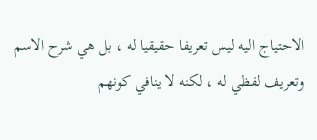الاحتياج اليه ليس تعريفا حقيقيا له ، بل هي شرح الاسم وتعريف لفظي له ، لكنه لا ينافي كونهم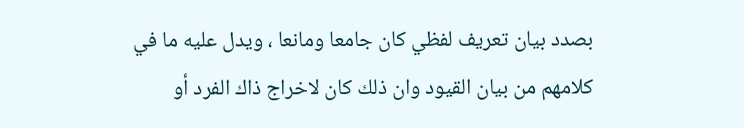بصدد بيان تعريف لفظي كان جامعا ومانعا ، ويدل عليه ما في كلامهم من بيان القيود وان ذلك كان لاخراج ذاك الفرد أو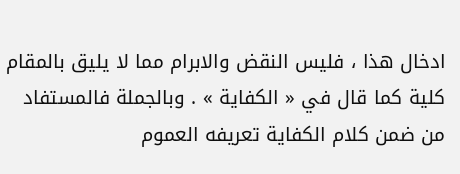ادخال هذا ، فليس النقض والابرام مما لا يليق بالمقام كلية كما قال في « الكفاية » . وبالجملة فالمستفاد من ضمن كلام الكفاية تعريفه العموم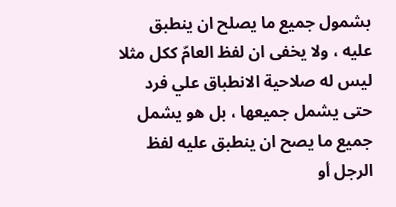بشمول جميع ما يصلح ان ينطبق عليه ، ولا يخفى ان لفظ العامّ ككل مثلا ليس له صلاحية الانطباق علي فرد حتى يشمل جميعها ، بل هو يشمل جميع ما يصح ان ينطبق عليه لفظ الرجل أو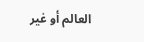العالم أو غير